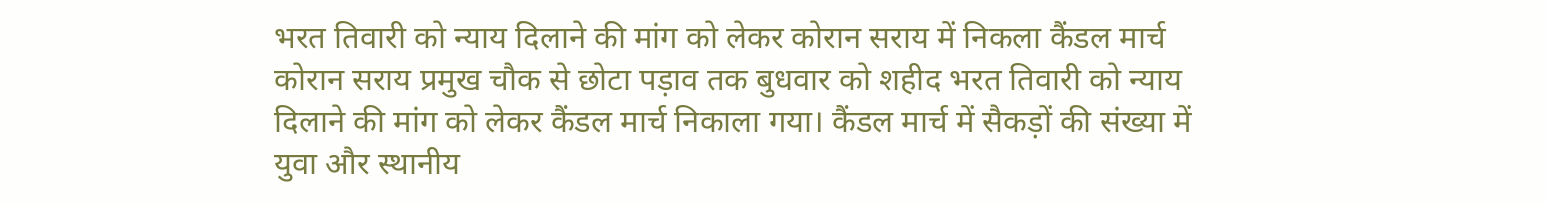भरत तिवारी को न्याय दिलाने की मांग को लेकर कोरान सराय में निकला कैंडल मार्च
कोरान सराय प्रमुख चौक से छोटा पड़ाव तक बुधवार को शहीद भरत तिवारी को न्याय दिलाने की मांग को लेकर कैंडल मार्च निकाला गया। कैंडल मार्च में सैकड़ों की संख्या में युवा और स्थानीय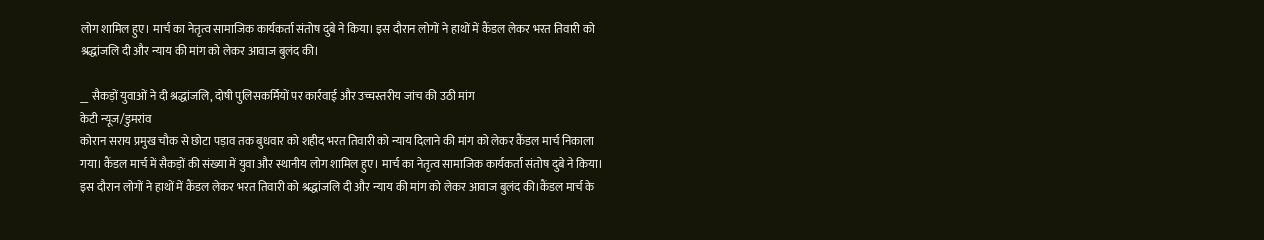लोग शामिल हुए। मार्च का नेतृत्व सामाजिक कार्यकर्ता संतोष दुबे ने किया। इस दौरान लोगों ने हाथों में कैंडल लेकर भरत तिवारी को श्रद्धांजलि दी और न्याय की मांग को लेकर आवाज बुलंद की।

__ सैकड़ों युवाओं ने दी श्रद्धांजलि, दोषी पुलिसकर्मियों पर कार्रवाई और उच्चस्तरीय जांच की उठी मांग
केटी न्यूज/डुमरांव
कोरान सराय प्रमुख चौक से छोटा पड़ाव तक बुधवार को शहीद भरत तिवारी को न्याय दिलाने की मांग को लेकर कैंडल मार्च निकाला गया। कैंडल मार्च में सैकड़ों की संख्या में युवा और स्थानीय लोग शामिल हुए। मार्च का नेतृत्व सामाजिक कार्यकर्ता संतोष दुबे ने किया। इस दौरान लोगों ने हाथों में कैंडल लेकर भरत तिवारी को श्रद्धांजलि दी और न्याय की मांग को लेकर आवाज बुलंद की।कैंडल मार्च के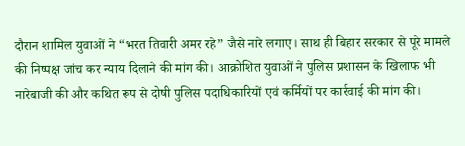दौरान शामिल युवाओं ने “भरत तिवारी अमर रहे” जैसे नारे लगाए। साथ ही बिहार सरकार से पूरे मामले की निष्पक्ष जांच कर न्याय दिलाने की मांग की। आक्रोशित युवाओं ने पुलिस प्रशासन के खिलाफ भी नारेबाजी की और कथित रूप से दोषी पुलिस पदाधिकारियों एवं कर्मियों पर कार्रवाई की मांग की।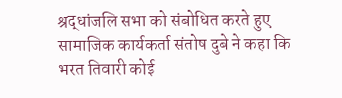श्रद्धांजलि सभा को संबोधित करते हुए सामाजिक कार्यकर्ता संतोष दुबे ने कहा कि भरत तिवारी कोई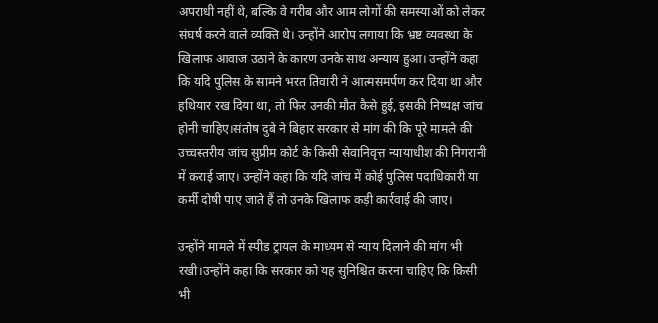अपराधी नहीं थे, बल्कि वे गरीब और आम लोगों की समस्याओं को लेकर संघर्ष करने वाले व्यक्ति थे। उन्होंने आरोप लगाया कि भ्रष्ट व्यवस्था के खिलाफ आवाज उठाने के कारण उनके साथ अन्याय हुआ। उन्होंने कहा कि यदि पुलिस के सामने भरत तिवारी ने आत्मसमर्पण कर दिया था और हथियार रख दिया था, तो फिर उनकी मौत कैसे हुई, इसकी निष्पक्ष जांच होनी चाहिए।संतोष दुबे ने बिहार सरकार से मांग की कि पूरे मामले की उच्चस्तरीय जांच सुप्रीम कोर्ट के किसी सेवानिवृत्त न्यायाधीश की निगरानी में कराई जाए। उन्होंने कहा कि यदि जांच में कोई पुलिस पदाधिकारी या कर्मी दोषी पाए जाते हैं तो उनके खिलाफ कड़ी कार्रवाई की जाए।

उन्होंने मामले में स्पीड ट्रायल के माध्यम से न्याय दिलाने की मांग भी रखी।उन्होंने कहा कि सरकार को यह सुनिश्चित करना चाहिए कि किसी भी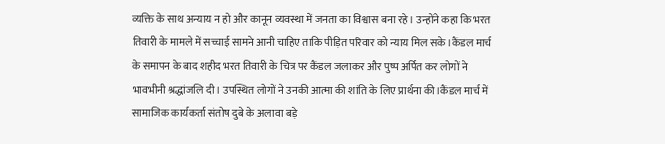व्यक्ति के साथ अन्याय न हो और कानून व्यवस्था में जनता का विश्वास बना रहे। उन्होंने कहा कि भरत तिवारी के मामले में सच्चाई सामने आनी चाहिए ताकि पीड़ित परिवार को न्याय मिल सके।कैंडल मार्च के समापन के बाद शहीद भरत तिवारी के चित्र पर कैंडल जलाकर और पुष्प अर्पित कर लोगों ने भावभीनी श्रद्धांजलि दी। उपस्थित लोगों ने उनकी आत्मा की शांति के लिए प्रार्थना की।कैंडल मार्च में सामाजिक कार्यकर्ता संतोष दुबे के अलावा बड़े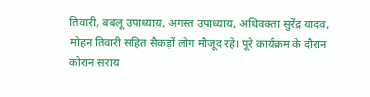तिवारी, बबलू उपाध्याय, अगस्त उपाध्याय, अधिवक्ता सुरेंद्र यादव, मोहन तिवारी सहित सैकड़ों लोग मौजूद रहे। पूरे कार्यक्रम के दौरान कोरान सराय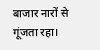बाजार नारों से गूंजता रहा।